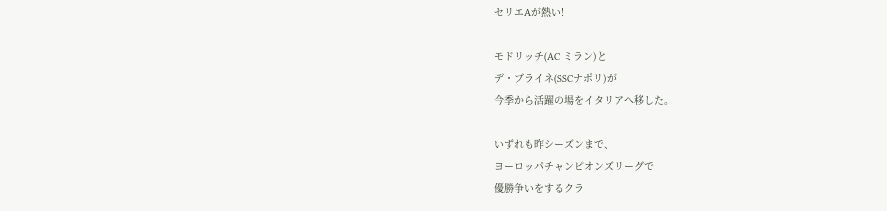セリエAが熱い!

モドリッチ(AC ミラン)と
デ・ブライネ(SSCナポリ)が
今季から活躍の場をイタリアへ移した。

いずれも昨シーズンまで、
ヨーロッパチャンピオンズリーグで
優勝争いをするクラ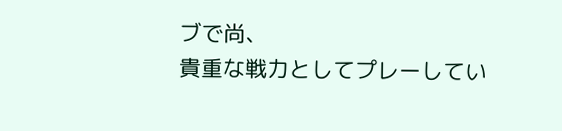ブで尚、
貴重な戦力としてプレーしてい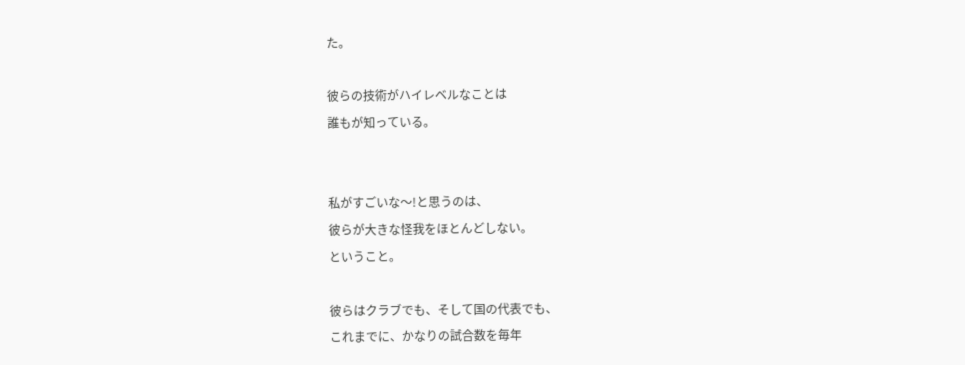た。

彼らの技術がハイレベルなことは
誰もが知っている。


私がすごいな〜!と思うのは、
彼らが大きな怪我をほとんどしない。
ということ。

彼らはクラブでも、そして国の代表でも、
これまでに、かなりの試合数を毎年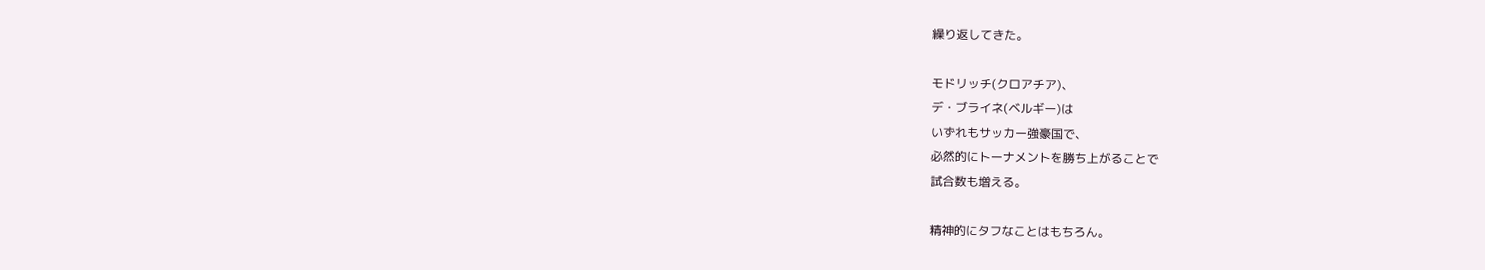繰り返してきた。

モドリッチ(クロアチア)、
デ・ブライネ(ベルギー)は
いずれもサッカー強豪国で、
必然的にトーナメントを勝ち上がることで
試合数も増える。

精神的にタフなことはもちろん。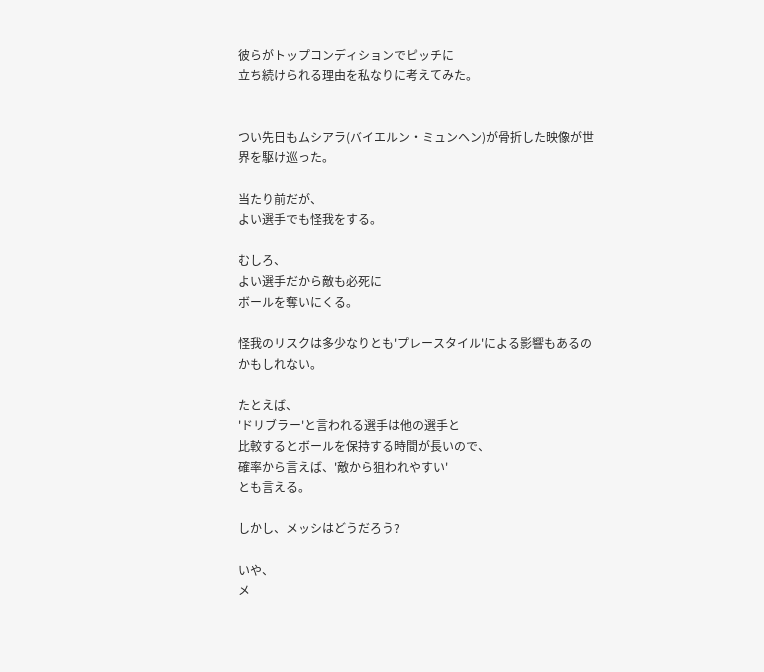彼らがトップコンディションでピッチに
立ち続けられる理由を私なりに考えてみた。


つい先日もムシアラ(バイエルン・ミュンヘン)が骨折した映像が世界を駆け巡った。

当たり前だが、
よい選手でも怪我をする。

むしろ、
よい選手だから敵も必死に
ボールを奪いにくる。

怪我のリスクは多少なりとも'プレースタイル'による影響もあるのかもしれない。

たとえば、
'ドリブラー'と言われる選手は他の選手と
比較するとボールを保持する時間が長いので、
確率から言えば、'敵から狙われやすい'
とも言える。

しかし、メッシはどうだろう?

いや、
メ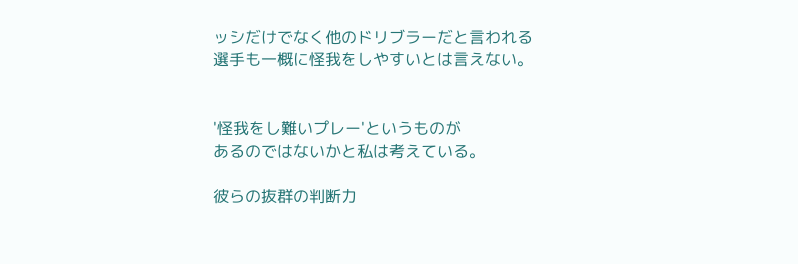ッシだけでなく他のドリブラーだと言われる
選手も一概に怪我をしやすいとは言えない。


'怪我をし難いプレー'というものが
あるのではないかと私は考えている。

彼らの抜群の判断力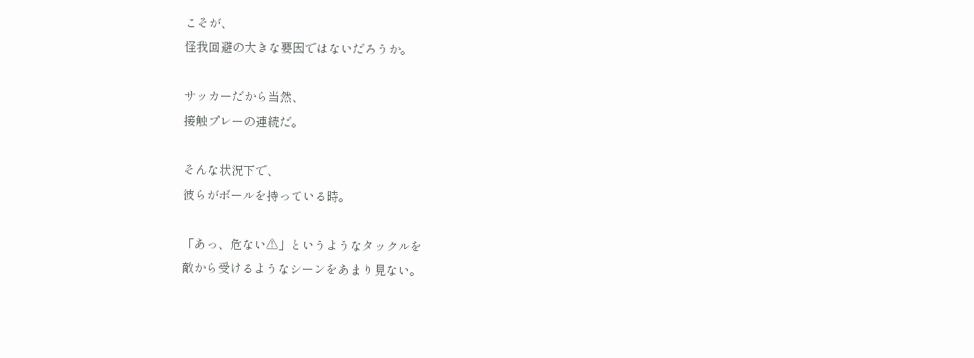こそが、
怪我回避の大きな要因ではないだろうか。

サッカーだから当然、
接触プレーの連続だ。

そんな状況下で、
彼らがボールを持っている時。

「あっ、危ない⚠」というようなタックルを
敵から受けるようなシーンをあまり見ない。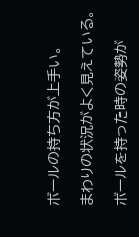ボールの持ち方が上手い。

まわりの状況がよく見えている。

ボールを持った時の姿勢が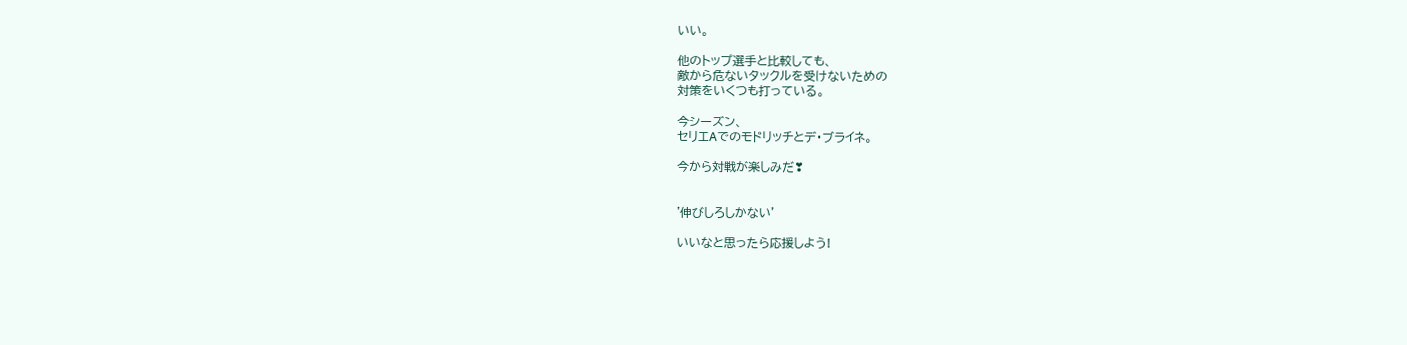いい。

他のトップ選手と比較しても、
敵から危ないタックルを受けないための
対策をいくつも打っている。

今シーズン、
セリエAでのモドリッチとデ・ブライネ。

今から対戦が楽しみだ❣


'伸びしろしかない'

いいなと思ったら応援しよう!